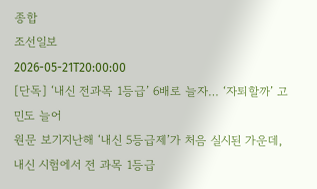종합
조선일보
2026-05-21T20:00:00
[단독] ‘내신 전과목 1등급’ 6배로 늘자… ‘자퇴할까’ 고민도 늘어
원문 보기지난해 ‘내신 5등급제’가 처음 실시된 가운데, 내신 시험에서 전 과목 1등급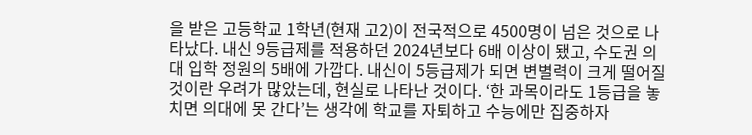을 받은 고등학교 1학년(현재 고2)이 전국적으로 4500명이 넘은 것으로 나타났다. 내신 9등급제를 적용하던 2024년보다 6배 이상이 됐고, 수도권 의대 입학 정원의 5배에 가깝다. 내신이 5등급제가 되면 변별력이 크게 떨어질 것이란 우려가 많았는데, 현실로 나타난 것이다. ‘한 과목이라도 1등급을 놓치면 의대에 못 간다’는 생각에 학교를 자퇴하고 수능에만 집중하자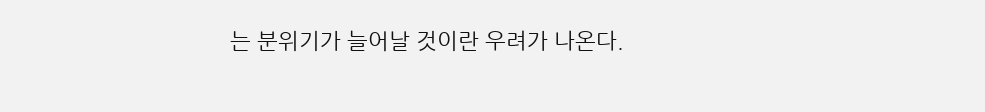는 분위기가 늘어날 것이란 우려가 나온다.